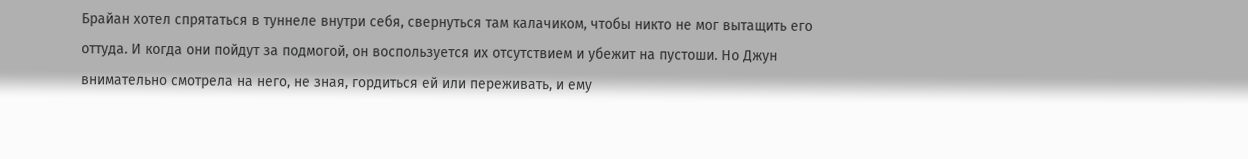Брайан хотел спрятаться в туннеле внутри себя, свернуться там калачиком, чтобы никто не мог вытащить его оттуда. И когда они пойдут за подмогой, он воспользуется их отсутствием и убежит на пустоши. Но Джун внимательно смотрела на него, не зная, гордиться ей или переживать, и ему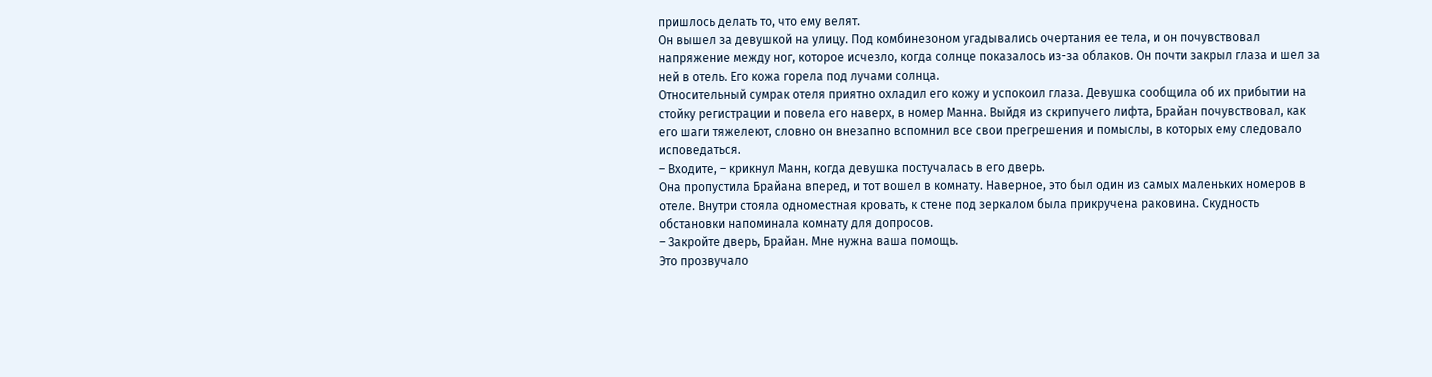пришлось делать то, что ему велят.
Он вышел за девушкой на улицу. Под комбинезоном угадывались очертания ее тела, и он почувствовал напряжение между ног, которое исчезло, когда солнце показалось из-за облаков. Он почти закрыл глаза и шел за ней в отель. Его кожа горела под лучами солнца.
Относительный сумрак отеля приятно охладил его кожу и успокоил глаза. Девушка сообщила об их прибытии на стойку регистрации и повела его наверх, в номер Манна. Выйдя из скрипучего лифта, Брайан почувствовал, как его шаги тяжелеют, словно он внезапно вспомнил все свои прегрешения и помыслы, в которых ему следовало исповедаться.
– Входите, – крикнул Манн, когда девушка постучалась в его дверь.
Она пропустила Брайана вперед, и тот вошел в комнату. Наверное, это был один из самых маленьких номеров в отеле. Внутри стояла одноместная кровать, к стене под зеркалом была прикручена раковина. Скудность обстановки напоминала комнату для допросов.
– Закройте дверь, Брайан. Мне нужна ваша помощь.
Это прозвучало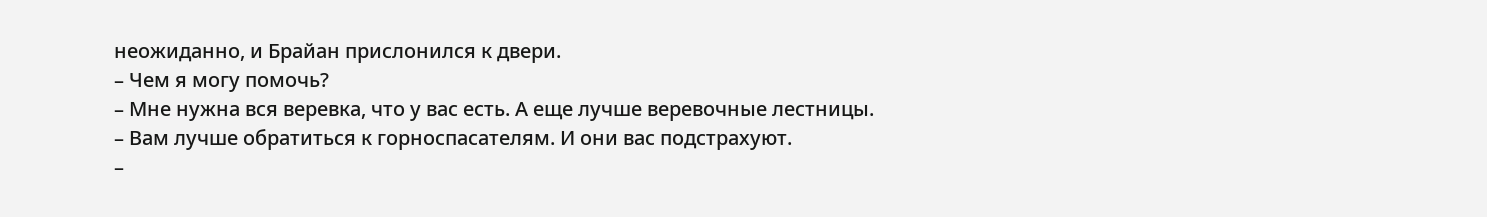неожиданно, и Брайан прислонился к двери.
– Чем я могу помочь?
– Мне нужна вся веревка, что у вас есть. А еще лучше веревочные лестницы.
– Вам лучше обратиться к горноспасателям. И они вас подстрахуют.
–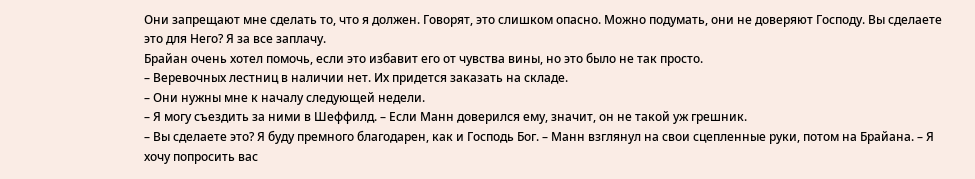Они запрещают мне сделать то, что я должен. Говорят, это слишком опасно. Можно подумать, они не доверяют Господу. Вы сделаете это для Него? Я за все заплачу.
Брайан очень хотел помочь, если это избавит его от чувства вины, но это было не так просто.
– Веревочных лестниц в наличии нет. Их придется заказать на складе.
– Они нужны мне к началу следующей недели.
– Я могу съездить за ними в Шеффилд. – Если Манн доверился ему, значит, он не такой уж грешник.
– Вы сделаете это? Я буду премного благодарен, как и Господь Бог. – Манн взглянул на свои сцепленные руки, потом на Брайана. – Я хочу попросить вас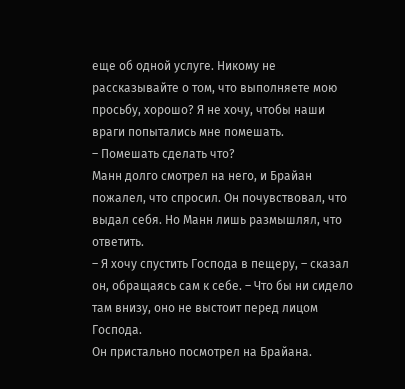еще об одной услуге. Никому не рассказывайте о том, что выполняете мою просьбу, хорошо? Я не хочу, чтобы наши враги попытались мне помешать.
– Помешать сделать что?
Манн долго смотрел на него, и Брайан пожалел, что спросил. Он почувствовал, что выдал себя. Но Манн лишь размышлял, что ответить.
– Я хочу спустить Господа в пещеру, – сказал он, обращаясь сам к себе. – Что бы ни сидело там внизу, оно не выстоит перед лицом Господа.
Он пристально посмотрел на Брайана.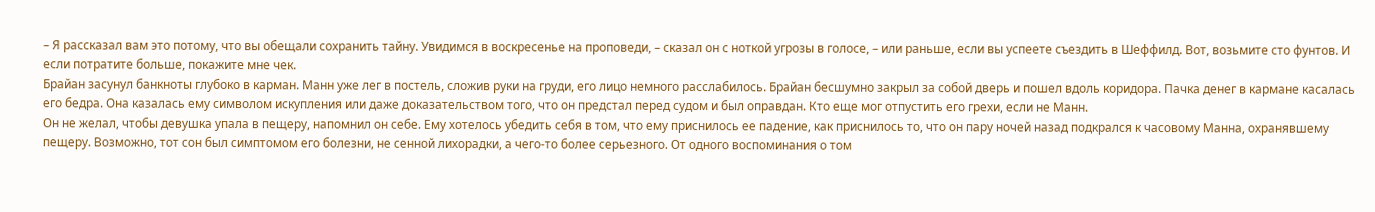– Я рассказал вам это потому, что вы обещали сохранить тайну. Увидимся в воскресенье на проповеди, – сказал он с ноткой угрозы в голосе, – или раньше, если вы успеете съездить в Шеффилд. Вот, возьмите сто фунтов. И если потратите больше, покажите мне чек.
Брайан засунул банкноты глубоко в карман. Манн уже лег в постель, сложив руки на груди, его лицо немного расслабилось. Брайан бесшумно закрыл за собой дверь и пошел вдоль коридора. Пачка денег в кармане касалась его бедра. Она казалась ему символом искупления или даже доказательством того, что он предстал перед судом и был оправдан. Кто еще мог отпустить его грехи, если не Манн.
Он не желал, чтобы девушка упала в пещеру, напомнил он себе. Ему хотелось убедить себя в том, что ему приснилось ее падение, как приснилось то, что он пару ночей назад подкрался к часовому Манна, охранявшему пещеру. Возможно, тот сон был симптомом его болезни, не сенной лихорадки, а чего-то более серьезного. От одного воспоминания о том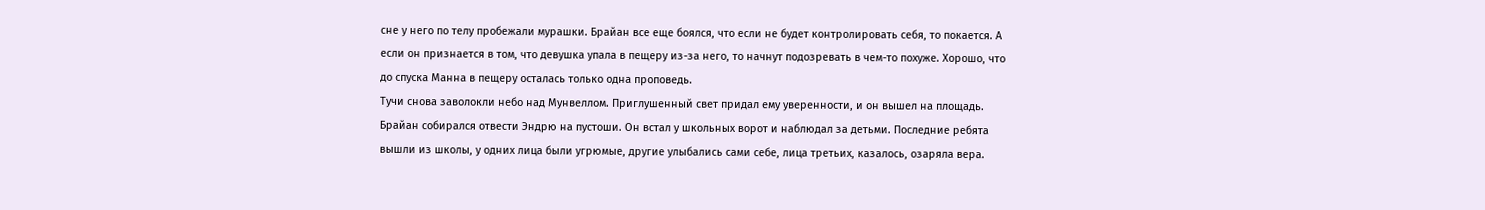сне у него по телу пробежали мурашки. Брайан все еще боялся, что если не будет контролировать себя, то покается. А если он признается в том, что девушка упала в пещеру из-за него, то начнут подозревать в чем-то похуже. Хорошо, что до спуска Манна в пещеру осталась только одна проповедь.
Тучи снова заволокли небо над Мунвеллом. Приглушенный свет придал ему уверенности, и он вышел на площадь. Брайан собирался отвести Эндрю на пустоши. Он встал у школьных ворот и наблюдал за детьми. Последние ребята вышли из школы, у одних лица были угрюмые, другие улыбались сами себе, лица третьих, казалось, озаряла вера.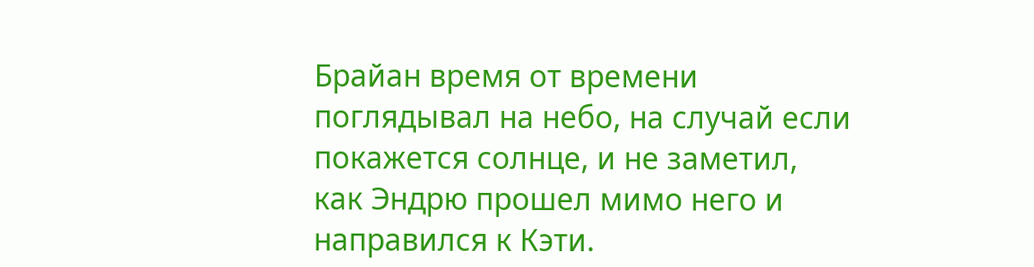Брайан время от времени поглядывал на небо, на случай если покажется солнце, и не заметил, как Эндрю прошел мимо него и направился к Кэти.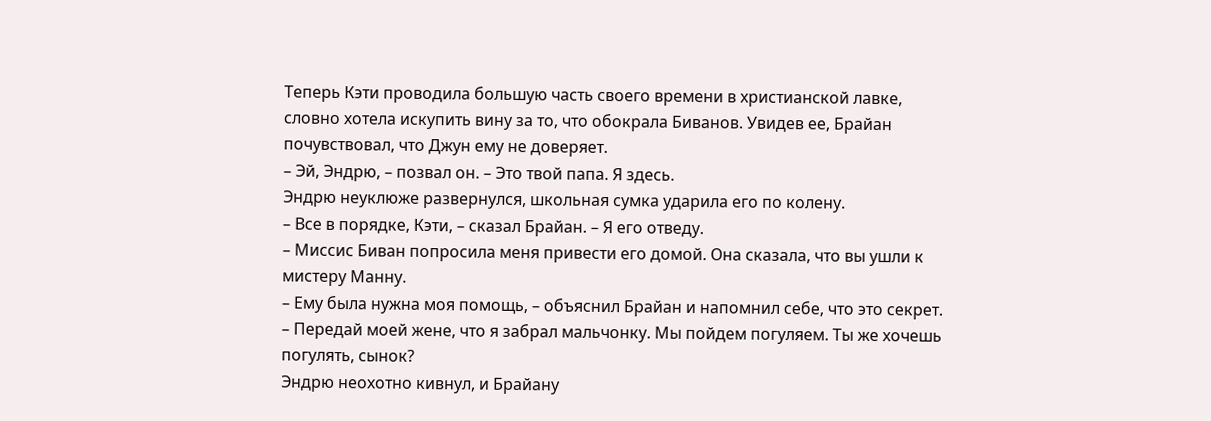Теперь Кэти проводила большую часть своего времени в христианской лавке, словно хотела искупить вину за то, что обокрала Биванов. Увидев ее, Брайан почувствовал, что Джун ему не доверяет.
– Эй, Эндрю, – позвал он. – Это твой папа. Я здесь.
Эндрю неуклюже развернулся, школьная сумка ударила его по колену.
– Все в порядке, Кэти, – сказал Брайан. – Я его отведу.
– Миссис Биван попросила меня привести его домой. Она сказала, что вы ушли к мистеру Манну.
– Ему была нужна моя помощь, – объяснил Брайан и напомнил себе, что это секрет. – Передай моей жене, что я забрал мальчонку. Мы пойдем погуляем. Ты же хочешь погулять, сынок?
Эндрю неохотно кивнул, и Брайану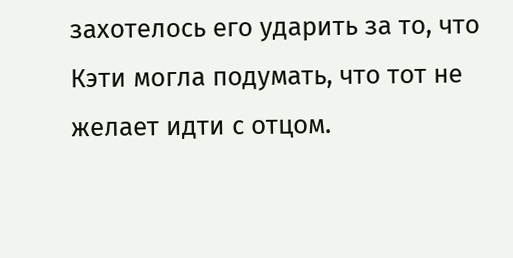захотелось его ударить за то, что Кэти могла подумать, что тот не желает идти с отцом.